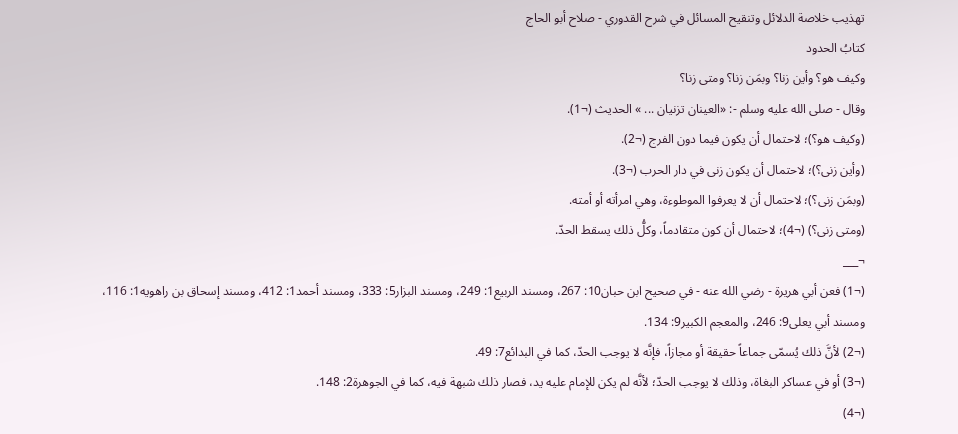تهذيب خلاصة الدلائل وتنقيح المسائل في شرح القدوري - صلاح أبو الحاج
كتابُ الحدود
وكيف هو؟ وأين زنا؟ وبمَن زنا؟ ومتى زنا؟
وقال - صلى الله عليه وسلم -: «العينان تزنيان ... » الحديث (¬1).
(وكيف هو؟)؛ لاحتمال أن يكون فيما دون الفرج (¬2).
(وأين زنى؟)؛ لاحتمال أن يكون زنى في دار الحرب (¬3).
(وبمَن زنى؟)؛ لاحتمال أن لا يعرفوا الموطوءة، وهي امرأته أو أمته.
(ومتى زنى؟) (¬4)؛ لاحتمال أن كون متقادماً، وكلُّ ذلك يسقط الحدّ.
¬___
(¬1) فعن أبي هريرة - رضي الله عنه - في صحيح ابن حبان10: 267، ومسند الربيع1: 249، ومسند البزار5: 333، ومسند أحمد1: 412، ومسند إسحاق بن راهويه1: 116، ومسند أبي يعلى9: 246، والمعجم الكبير9: 134.
(¬2) لأنَّ ذلك يُسمّى جماعاً حقيقة أو مجازاً، فإنَّه لا يوجب الحدّ، كما في البدائع7: 49.
(¬3) أو في عساكر البغاة، وذلك لا يوجب الحدّ؛ لأنَّه لم يكن للإمام عليه يد، فصار ذلك شبهة فيه، كما في الجوهرة2: 148.
(¬4)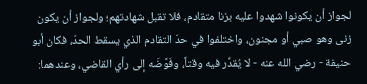لجواز أن يكونوا شهدوا عليه بزنا متقادم، فلا تقبل شهادتهم؛ ولجواز أن يكون زنى وهو صبي أو مجنون، واختلفوا في حدّ التقادم الذي يسقط الحدّ، فكان أبو حنيفة - رضي الله عنه - لا يُقدِّر فيه وقتاً، وفَوَّضَه إلى رأي القاضي، وعندهما: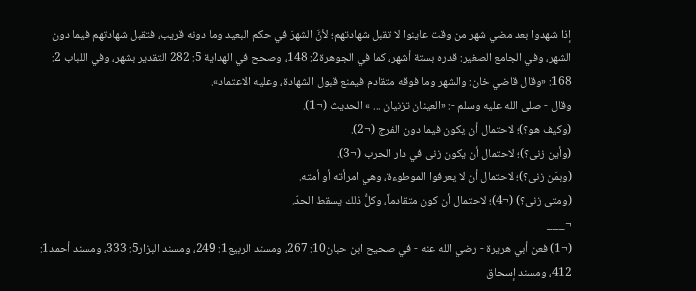إذا شهدوا بعد مضي شهر من وقت عاينوا لا تقبل شهادتهم؛ لأنَّ الشهرَ في حكم البعيد وما دونه قريب، فتقبل شهادتهم فيما دون الشهر، وفي الجامع الصغير: قدره بستة أشهر، كما في الجوهرة2: 148، وصحح في الهداية 5: 282 التقدير بشهر، وفي اللباب 2: 168: «وقال قاضي خان: والشهر وما فوقه متقادم فيمنع قبول الشهادة، وعليه الاعتماد».
وقال - صلى الله عليه وسلم -: «العينان تزنيان ... » الحديث (¬1).
(وكيف هو؟)؛ لاحتمال أن يكون فيما دون الفرج (¬2).
(وأين زنى؟)؛ لاحتمال أن يكون زنى في دار الحرب (¬3).
(وبمَن زنى؟)؛ لاحتمال أن لا يعرفوا الموطوءة، وهي امرأته أو أمته.
(ومتى زنى؟) (¬4)؛ لاحتمال أن كون متقادماً، وكلُّ ذلك يسقط الحدّ.
¬___
(¬1) فعن أبي هريرة - رضي الله عنه - في صحيح ابن حبان10: 267، ومسند الربيع1: 249، ومسند البزار5: 333، ومسند أحمد1: 412، ومسند إسحاق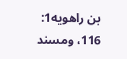بن راهويه1: 116، ومسند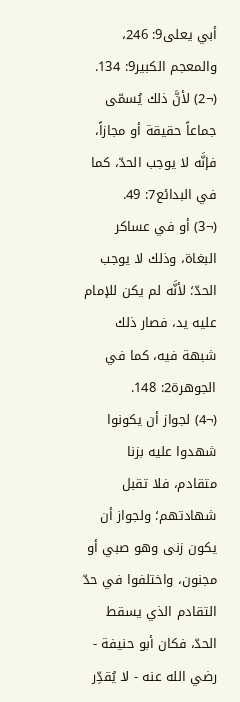أبي يعلى9: 246، والمعجم الكبير9: 134.
(¬2) لأنَّ ذلك يُسمّى جماعاً حقيقة أو مجازاً، فإنَّه لا يوجب الحدّ، كما في البدائع7: 49.
(¬3) أو في عساكر البغاة، وذلك لا يوجب الحدّ؛ لأنَّه لم يكن للإمام عليه يد، فصار ذلك شبهة فيه، كما في الجوهرة2: 148.
(¬4) لجواز أن يكونوا شهدوا عليه بزنا متقادم، فلا تقبل شهادتهم؛ ولجواز أن يكون زنى وهو صبي أو مجنون، واختلفوا في حدّ التقادم الذي يسقط الحدّ، فكان أبو حنيفة - رضي الله عنه - لا يُقدِّر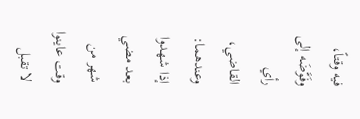فيه وقتاً، وفَوَّضَه إلى رأي القاضي، وعندهما: إذا شهدوا بعد مضي شهر من وقت عاينوا لا تقبل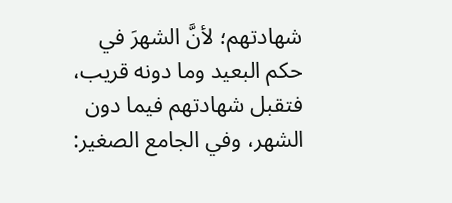شهادتهم؛ لأنَّ الشهرَ في حكم البعيد وما دونه قريب، فتقبل شهادتهم فيما دون الشهر، وفي الجامع الصغير: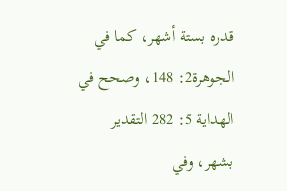قدره بستة أشهر، كما في الجوهرة2: 148، وصحح في الهداية 5: 282 التقدير بشهر، وفي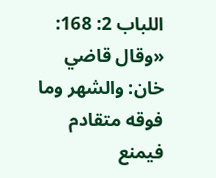اللباب 2: 168: «وقال قاضي خان: والشهر وما فوقه متقادم فيمنع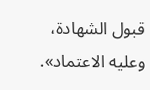قبول الشهادة، وعليه الاعتماد».